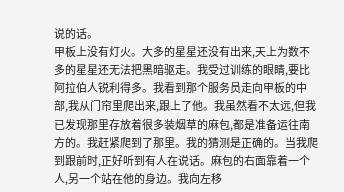说的话。
甲板上没有灯火。大多的星星还没有出来,天上为数不多的星星还无法把黑暗驱走。我受过训练的眼睛,要比阿拉伯人锐利得多。我看到那个服务员走向甲板的中部,我从门帘里爬出来,跟上了他。我虽然看不太远,但我已发现那里存放着很多装烟草的麻包,都是准备运往南方的。我赶紧爬到了那里。我的猜测是正确的。当我爬到跟前时,正好听到有人在说话。麻包的右面靠着一个人,另一个站在他的身边。我向左移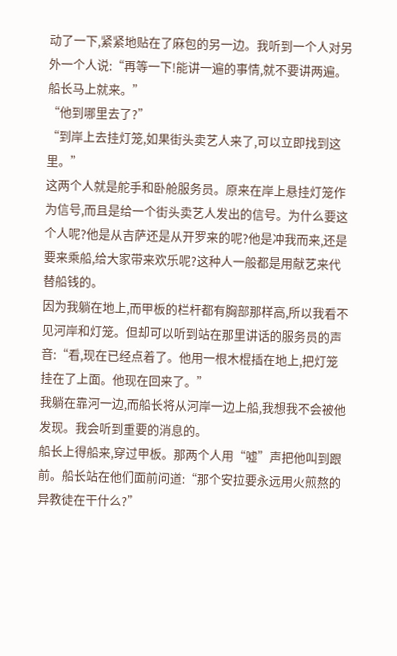动了一下,紧紧地贴在了麻包的另一边。我听到一个人对另外一个人说:“再等一下!能讲一遍的事情,就不要讲两遍。船长马上就来。”
“他到哪里去了?”
“到岸上去挂灯笼,如果街头卖艺人来了,可以立即找到这里。”
这两个人就是舵手和卧舱服务员。原来在岸上悬挂灯笼作为信号,而且是给一个街头卖艺人发出的信号。为什么要这个人呢?他是从吉萨还是从开罗来的呢?他是冲我而来,还是要来乘船,给大家带来欢乐呢?这种人一般都是用献艺来代替船钱的。
因为我躺在地上,而甲板的栏杆都有胸部那样高,所以我看不见河岸和灯笼。但却可以听到站在那里讲话的服务员的声音:“看,现在已经点着了。他用一根木棍插在地上,把灯笼挂在了上面。他现在回来了。”
我躺在靠河一边,而船长将从河岸一边上船,我想我不会被他发现。我会听到重要的消息的。
船长上得船来,穿过甲板。那两个人用“嘘”声把他叫到跟前。船长站在他们面前问道:“那个安拉要永远用火煎熬的异教徒在干什么?”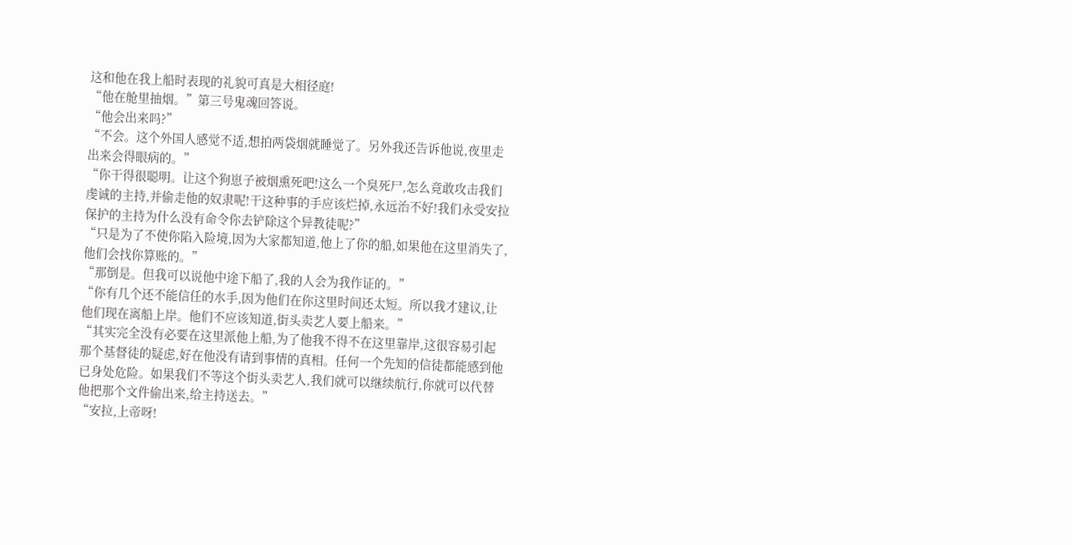这和他在我上船时表现的礼貌可真是大相径庭!
“他在舱里抽烟。”第三号鬼魂回答说。
“他会出来吗?”
“不会。这个外国人感觉不适,想拍两袋烟就睡觉了。另外我还告诉他说,夜里走出来会得眼病的。”
“你干得很聪明。让这个狗崽子被烟熏死吧!这么一个臭死尸,怎么竟敢攻击我们虔诚的主持,并偷走他的奴隶呢!干这种事的手应该烂掉,永远治不好!我们永受安拉保护的主持为什么没有命令你去铲除这个异教徒呢?”
“只是为了不使你陷入险境,因为大家都知道,他上了你的船,如果他在这里消失了,他们会找你算账的。”
“那倒是。但我可以说他中途下船了,我的人会为我作证的。”
“你有几个还不能信任的水手,因为他们在你这里时间还太短。所以我才建议,让他们现在离船上岸。他们不应该知道,街头卖艺人要上船来。”
“其实完全没有必要在这里派他上船,为了他我不得不在这里靠岸,这很容易引起那个基督徒的疑虑,好在他没有请到事情的真相。任何一个先知的信徒都能感到他已身处危险。如果我们不等这个街头卖艺人,我们就可以继续航行,你就可以代替他把那个文件偷出来,给主持送去。”
“安拉,上帝呀!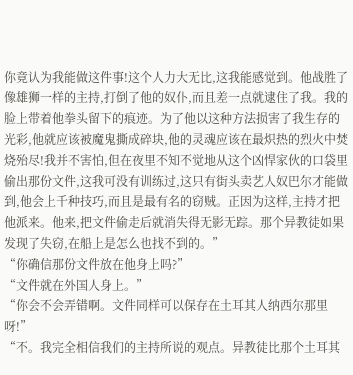你竟认为我能做这件事!这个人力大无比,这我能感觉到。他战胜了像雄狮一样的主持,打倒了他的奴仆,而且差一点就逮住了我。我的脸上带着他拳头留下的痕迹。为了他以这种方法损害了我生存的光彩,他就应该被魔鬼撕成碎块,他的灵魂应该在最炽热的烈火中焚烧殆尽!我并不害怕,但在夜里不知不觉地从这个凶悍家伙的口袋里偷出那份文件,这我可没有训练过,这只有街头卖艺人奴巴尔才能做到,他会上千种技巧,而且是最有名的窃贼。正因为这样,主持才把他派来。他来,把文件偷走后就消失得无影无踪。那个异教徒如果发现了失窃,在船上是怎么也找不到的。”
“你确信那份文件放在他身上吗?”
“文件就在外国人身上。”
“你会不会弄错啊。文件同样可以保存在土耳其人纳西尔那里呀!”
“不。我完全相信我们的主持所说的观点。异教徒比那个土耳其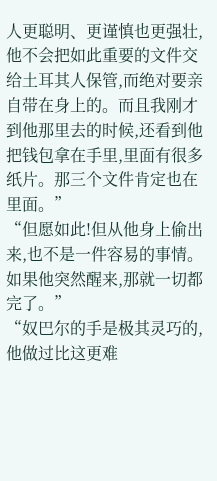人更聪明、更谨慎也更强壮,他不会把如此重要的文件交给土耳其人保管,而绝对要亲自带在身上的。而且我刚才到他那里去的时候,还看到他把钱包拿在手里,里面有很多纸片。那三个文件肯定也在里面。”
“但愿如此!但从他身上偷出来,也不是一件容易的事情。如果他突然醒来,那就一切都完了。”
“奴巴尔的手是极其灵巧的,他做过比这更难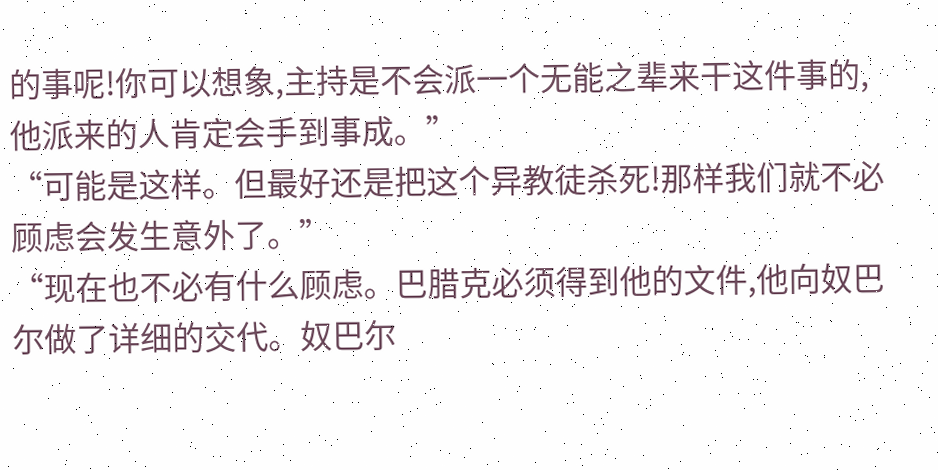的事呢!你可以想象,主持是不会派一个无能之辈来干这件事的,他派来的人肯定会手到事成。”
“可能是这样。但最好还是把这个异教徒杀死!那样我们就不必顾虑会发生意外了。”
“现在也不必有什么顾虑。巴腊克必须得到他的文件,他向奴巴尔做了详细的交代。奴巴尔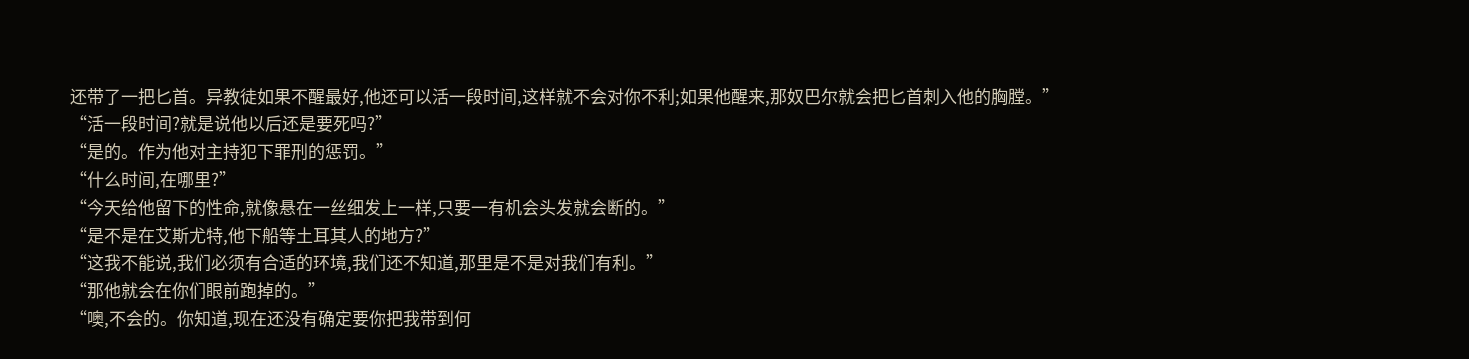还带了一把匕首。异教徒如果不醒最好,他还可以活一段时间,这样就不会对你不利;如果他醒来,那奴巴尔就会把匕首刺入他的胸膛。”
“活一段时间?就是说他以后还是要死吗?”
“是的。作为他对主持犯下罪刑的惩罚。”
“什么时间,在哪里?”
“今天给他留下的性命,就像悬在一丝细发上一样,只要一有机会头发就会断的。”
“是不是在艾斯尤特,他下船等土耳其人的地方?”
“这我不能说,我们必须有合适的环境,我们还不知道,那里是不是对我们有利。”
“那他就会在你们眼前跑掉的。”
“噢,不会的。你知道,现在还没有确定要你把我带到何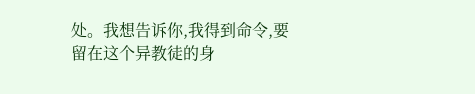处。我想告诉你,我得到命令,要留在这个异教徒的身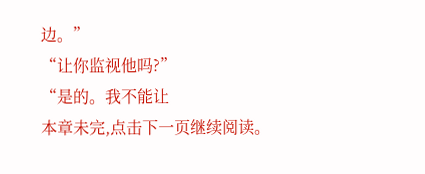边。”
“让你监视他吗?”
“是的。我不能让
本章未完,点击下一页继续阅读。